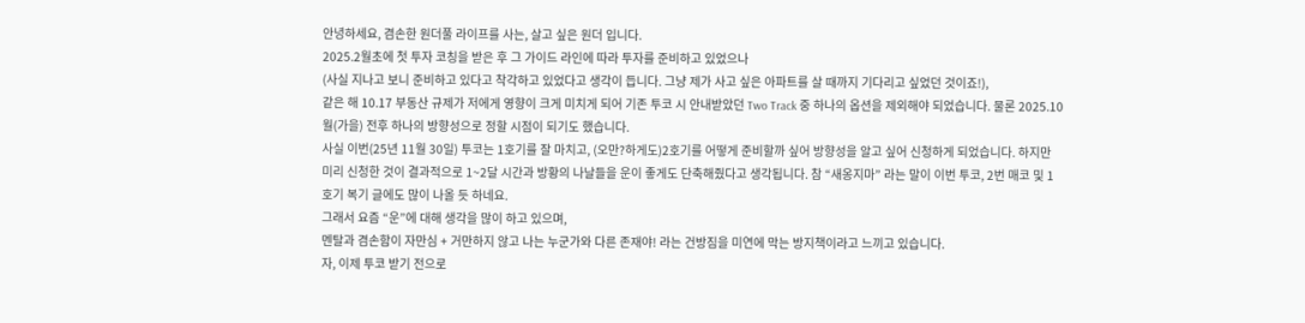안녕하세요, 겸손한 원더풀 라이프를 사는, 살고 싶은 원더 입니다.
2025.2월초에 첫 투자 코칭을 받은 후 그 가이드 라인에 따라 투자를 준비하고 있었으나
(사실 지나고 보니 준비하고 있다고 착각하고 있었다고 생각이 듭니다. 그냥 제가 사고 싶은 아파트를 살 때까지 기다리고 싶었던 것이죠!),
같은 해 10.17 부동산 규제가 저에게 영향이 크게 미치게 되어 기존 투코 시 안내받았던 Two Track 중 하나의 옵션을 제외해야 되었습니다. 물론 2025.10월(가을) 전후 하나의 방향성으로 정할 시점이 되기도 했습니다.
사실 이번(25년 11월 30일) 투코는 1호기를 잘 마치고, (오만?하게도)2호기를 어떻게 준비할까 싶어 방향성을 알고 싶어 신청하게 되었습니다. 하지만 미리 신청한 것이 결과적으로 1~2달 시간과 방황의 나날들을 운이 좋게도 단축해줬다고 생각됩니다. 참 “새옹지마” 라는 말이 이번 투코, 2번 매코 및 1호기 복기 글에도 많이 나올 듯 하네요.
그래서 요즘 “운”에 대해 생각을 많이 하고 있으며,
멘탈과 겸손함이 자만심 + 거만하지 않고 나는 누군가와 다른 존재야! 라는 건방짐을 미연에 막는 방지책이라고 느끼고 있습니다.
자, 이제 투코 받기 전으로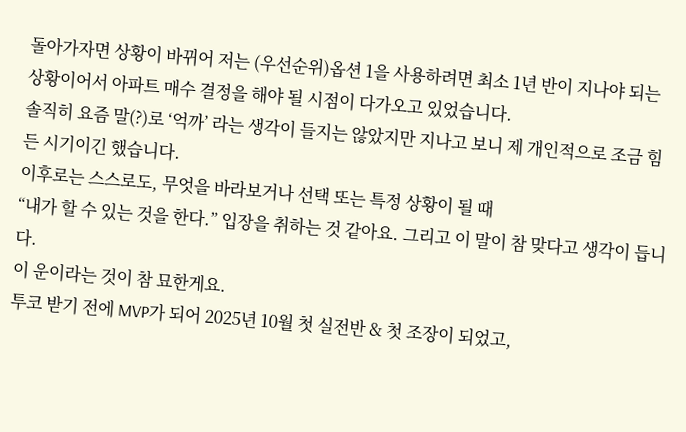돌아가자면 상황이 바뀌어 저는 (우선순위)옵션 1을 사용하려면 최소 1년 반이 지나야 되는 상황이어서 아파트 매수 결정을 해야 될 시점이 다가오고 있었습니다.
솔직히 요즘 말(?)로 ‘억까’ 라는 생각이 들지는 않았지만 지나고 보니 제 개인적으로 조금 힘든 시기이긴 했습니다.
이후로는 스스로도, 무엇을 바라보거나 선택 또는 특정 상황이 될 때
“내가 할 수 있는 것을 한다.” 입장을 취하는 것 같아요. 그리고 이 말이 참 맞다고 생각이 듭니다.
이 운이라는 것이 참 묘한게요.
투코 받기 전에 MVP가 되어 2025년 10월 첫 실전반 & 첫 조장이 되었고,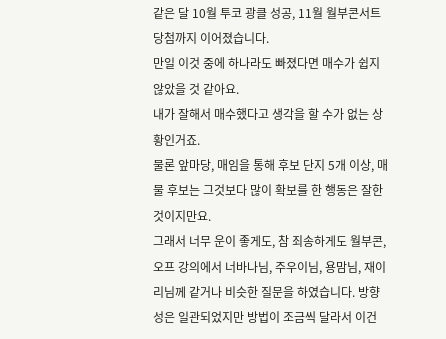같은 달 10월 투코 광클 성공, 11월 월부콘서트 당첨까지 이어졌습니다.
만일 이것 중에 하나라도 빠졌다면 매수가 쉽지 않았을 것 같아요.
내가 잘해서 매수했다고 생각을 할 수가 없는 상황인거죠.
물론 앞마당, 매임을 통해 후보 단지 5개 이상, 매물 후보는 그것보다 많이 확보를 한 행동은 잘한 것이지만요.
그래서 너무 운이 좋게도, 참 죄송하게도 월부콘, 오프 강의에서 너바나님, 주우이님, 용맘님, 재이리님께 같거나 비슷한 질문을 하였습니다. 방향성은 일관되었지만 방법이 조금씩 달라서 이건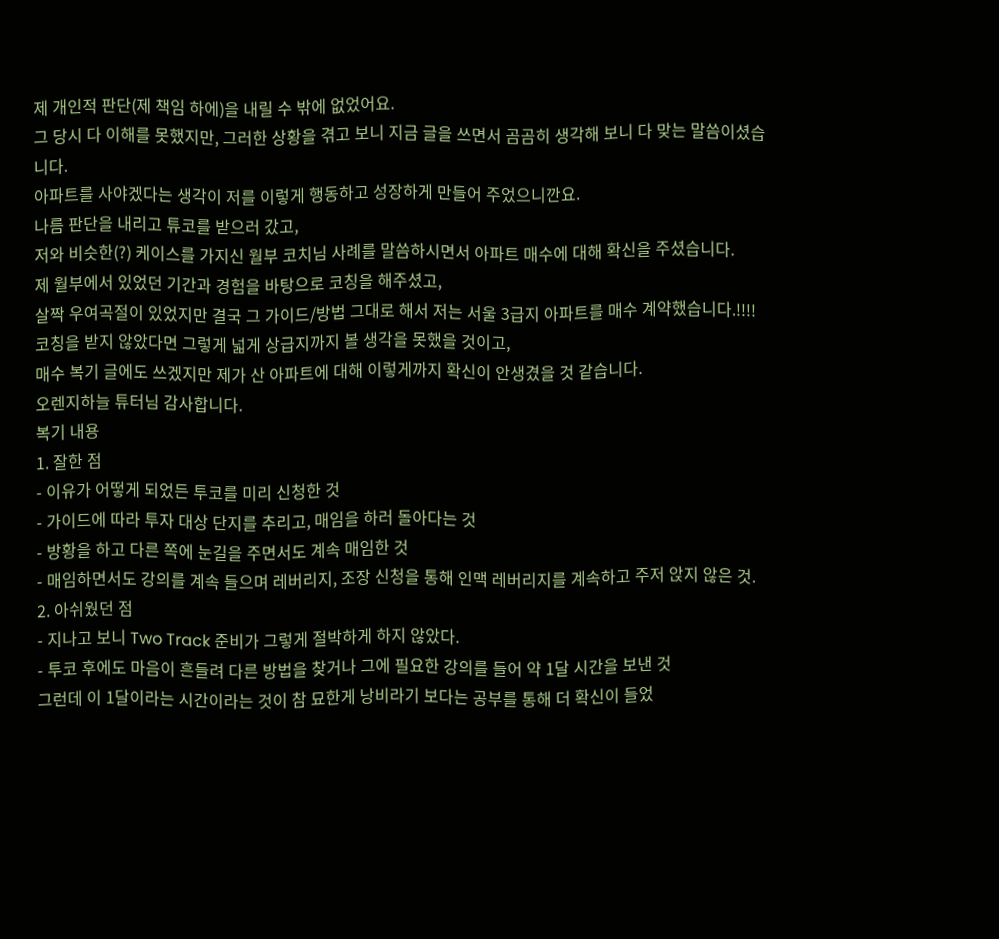제 개인적 판단(제 책임 하에)을 내릴 수 밖에 없었어요.
그 당시 다 이해를 못했지만, 그러한 상황을 겪고 보니 지금 글을 쓰면서 곰곰히 생각해 보니 다 맞는 말씀이셨습니다.
아파트를 사야겠다는 생각이 저를 이렇게 행동하고 성장하게 만들어 주었으니깐요.
나름 판단을 내리고 튜코를 받으러 갔고,
저와 비슷한(?) 케이스를 가지신 월부 코치님 사례를 말씀하시면서 아파트 매수에 대해 확신을 주셨습니다.
제 월부에서 있었던 기간과 경험을 바탕으로 코칭을 해주셨고,
살짝 우여곡절이 있었지만 결국 그 가이드/방법 그대로 해서 저는 서울 3급지 아파트를 매수 계약했습니다.!!!!
코칭을 받지 않았다면 그렇게 넓게 상급지까지 볼 생각을 못했을 것이고,
매수 복기 글에도 쓰겠지만 제가 산 아파트에 대해 이렇게까지 확신이 안생겼을 것 같습니다.
오렌지하늘 튜터님 감사합니다.
복기 내용
1. 잘한 점
- 이유가 어떻게 되었든 투코를 미리 신청한 것
- 가이드에 따라 투자 대상 단지를 추리고, 매임을 하러 돌아다는 것
- 방황을 하고 다른 쪽에 눈길을 주면서도 계속 매임한 것
- 매임하면서도 강의를 계속 들으며 레버리지, 조장 신청을 통해 인맥 레버리지를 계속하고 주저 앉지 않은 것.
2. 아쉬웠던 점
- 지나고 보니 Two Track 준비가 그렇게 절박하게 하지 않았다.
- 투코 후에도 마음이 흔들려 다른 방법을 찾거나 그에 필요한 강의를 들어 약 1달 시간을 보낸 것
그런데 이 1달이라는 시간이라는 것이 참 묘한게 낭비라기 보다는 공부를 통해 더 확신이 들었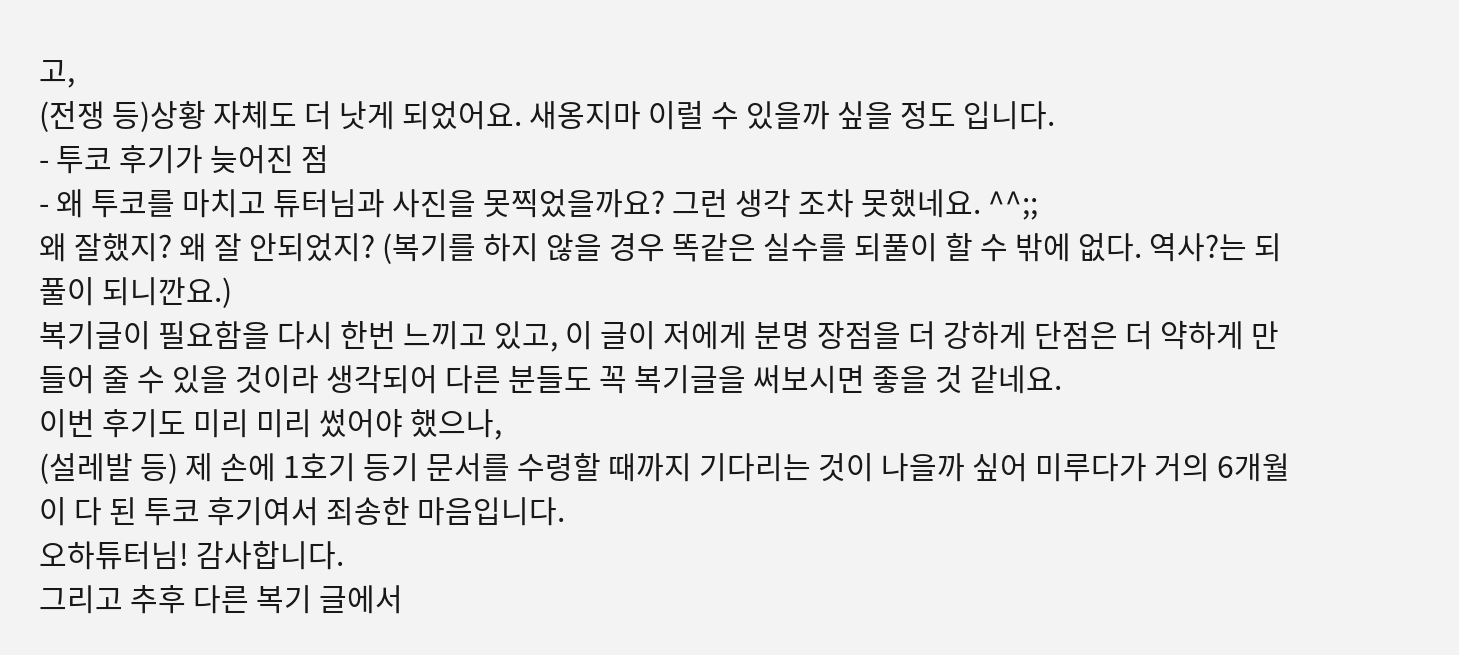고,
(전쟁 등)상황 자체도 더 낫게 되었어요. 새옹지마 이럴 수 있을까 싶을 정도 입니다.
- 투코 후기가 늦어진 점
- 왜 투코를 마치고 튜터님과 사진을 못찍었을까요? 그런 생각 조차 못했네요. ^^;;
왜 잘했지? 왜 잘 안되었지? (복기를 하지 않을 경우 똑같은 실수를 되풀이 할 수 밖에 없다. 역사?는 되풀이 되니깐요.)
복기글이 필요함을 다시 한번 느끼고 있고, 이 글이 저에게 분명 장점을 더 강하게 단점은 더 약하게 만들어 줄 수 있을 것이라 생각되어 다른 분들도 꼭 복기글을 써보시면 좋을 것 같네요.
이번 후기도 미리 미리 썼어야 했으나,
(설레발 등) 제 손에 1호기 등기 문서를 수령할 때까지 기다리는 것이 나을까 싶어 미루다가 거의 6개월이 다 된 투코 후기여서 죄송한 마음입니다.
오하튜터님! 감사합니다.
그리고 추후 다른 복기 글에서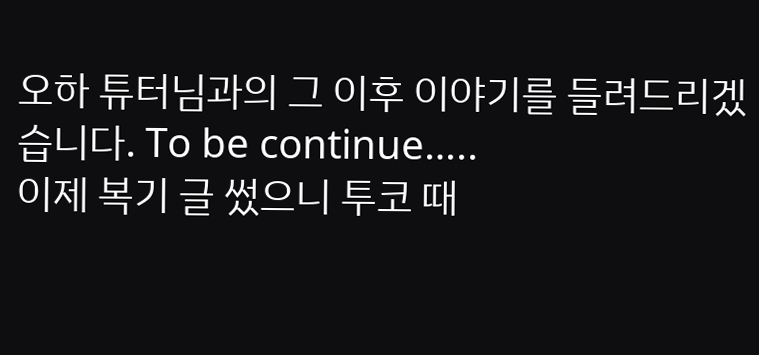오하 튜터님과의 그 이후 이야기를 들려드리겠습니다. To be continue…..
이제 복기 글 썼으니 투코 때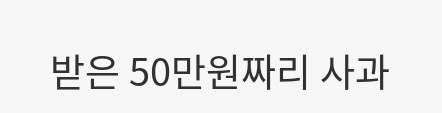받은 50만원짜리 사과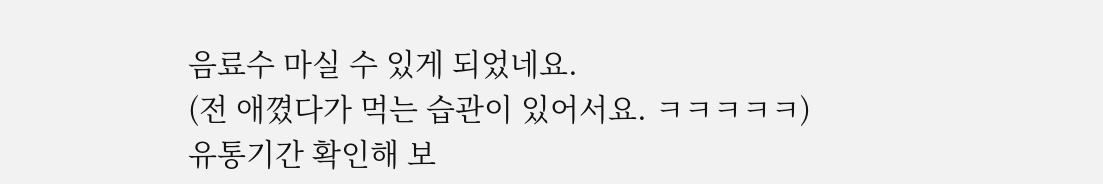음료수 마실 수 있게 되었네요.
(전 애꼈다가 먹는 습관이 있어서요. ㅋㅋㅋㅋㅋ)
유통기간 확인해 보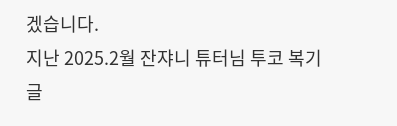겠습니다.
지난 2025.2월 잔쟈니 튜터님 투코 복기글